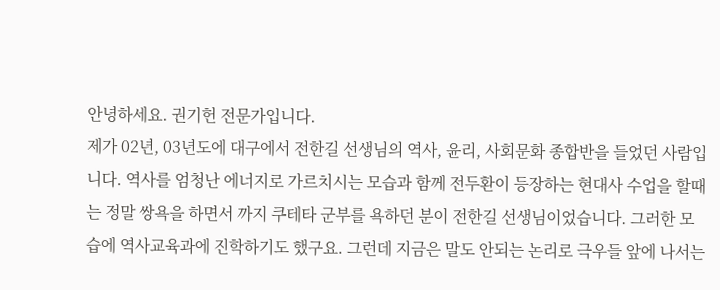안녕하세요. 권기헌 전문가입니다.
제가 02년, 03년도에 대구에서 전한길 선생님의 역사, 윤리, 사회문화 종합반을 들었던 사람입니다. 역사를 엄청난 에너지로 가르치시는 모습과 함께 전두환이 등장하는 현대사 수업을 할때는 정말 쌍욕을 하면서 까지 쿠테타 군부를 욕하던 분이 전한길 선생님이었습니다. 그러한 모습에 역사교육과에 진학하기도 했구요. 그런데 지금은 말도 안되는 논리로 극우들 앞에 나서는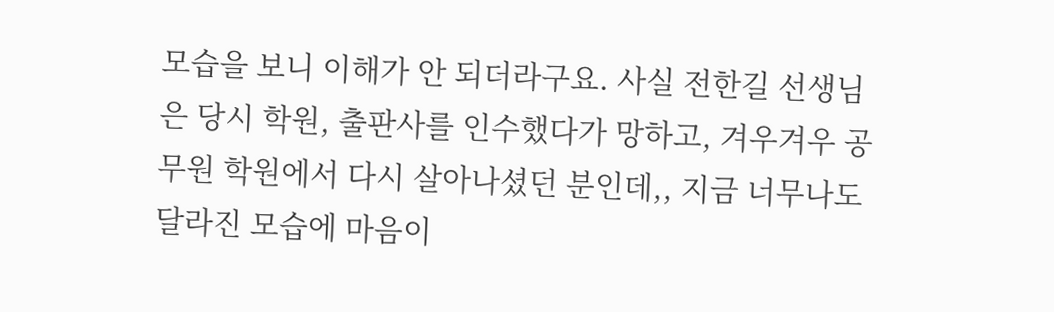모습을 보니 이해가 안 되더라구요. 사실 전한길 선생님은 당시 학원, 출판사를 인수했다가 망하고, 겨우겨우 공무원 학원에서 다시 살아나셨던 분인데,, 지금 너무나도 달라진 모습에 마음이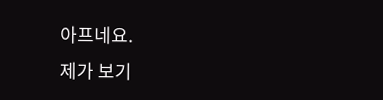아프네요.
제가 보기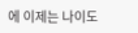에 이제는 나이도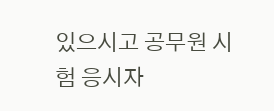있으시고 공무원 시험 응시자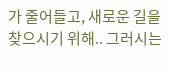가 줄어들고, 새로운 길을 찾으시기 위해.. 그러시는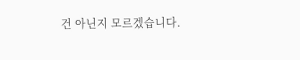건 아닌지 모르겠습니다.